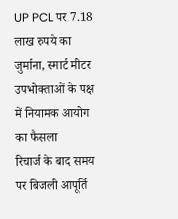UP PCL पर 7.18 लाख रुपये का जुर्माना, स्मार्ट मीटर उपभोक्ताओं के पक्ष में नियामक आयोग का फैसला
रिचार्ज के बाद समय पर बिजली आपूर्ति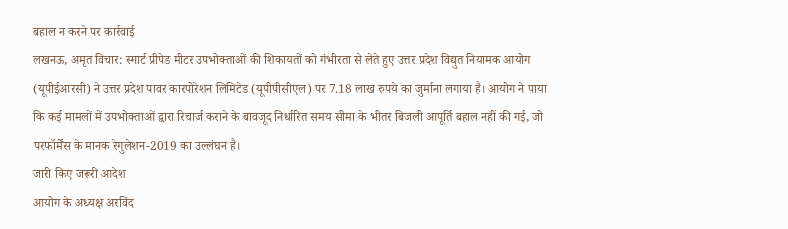बहाल न करने पर कार्रवाई
लखनऊ, अमृत विचार: स्मार्ट प्रीपेड मीटर उपभोक्ताओं की शिकायतों को गंभीरता से लेते हुए उत्तर प्रदेश विद्युत नियामक आयोग (यूपीईआरसी) ने उत्तर प्रदेश पावर कारपोरेशन लिमिटेड (यूपीपीसीएल) पर 7.18 लाख रुपये का जुर्माना लगाया है। आयोग ने पाया कि कई मामलों में उपभोक्ताओं द्वारा रिचार्ज कराने के बावजूद निर्धारित समय सीमा के भीतर बिजली आपूर्ति बहाल नहीं की गई, जो परफॉर्मेंस के मानक रेगुलेशन-2019 का उल्लंघन है।
जारी किए जरूरी आदेश
आयोग के अध्यक्ष अरविंद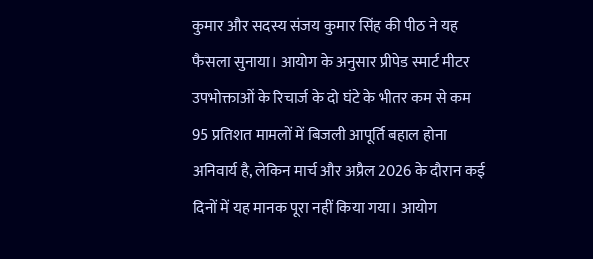कुमार और सदस्य संजय कुमार सिंह की पीठ ने यह फैसला सुनाया। आयोग के अनुसार प्रीपेड स्मार्ट मीटर उपभोक्ताओं के रिचार्ज के दो घंटे के भीतर कम से कम 95 प्रतिशत मामलों में बिजली आपूर्ति बहाल होना अनिवार्य है, लेकिन मार्च और अप्रैल 2026 के दौरान कई दिनों में यह मानक पूरा नहीं किया गया। आयोग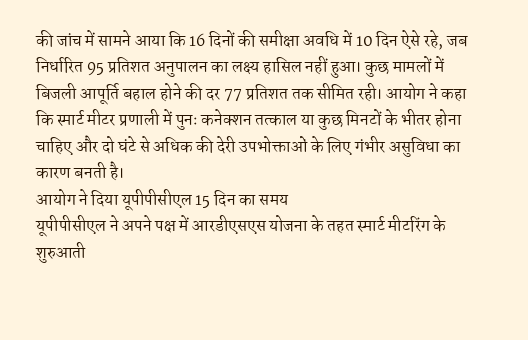की जांच में सामने आया कि 16 दिनों की समीक्षा अवधि में 10 दिन ऐसे रहे, जब निर्धारित 95 प्रतिशत अनुपालन का लक्ष्य हासिल नहीं हुआ। कुछ मामलों में बिजली आपूर्ति बहाल होने की दर 77 प्रतिशत तक सीमित रही। आयोग ने कहा कि स्मार्ट मीटर प्रणाली में पुनः कनेक्शन तत्काल या कुछ मिनटों के भीतर होना चाहिए और दो घंटे से अधिक की देरी उपभोक्ताओं के लिए गंभीर असुविधा का कारण बनती है।
आयोग ने दिया यूपीपीसीएल 15 दिन का समय
यूपीपीसीएल ने अपने पक्ष में आरडीएसएस योजना के तहत स्मार्ट मीटरिंग के शुरुआती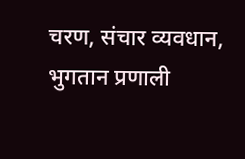चरण, संचार व्यवधान, भुगतान प्रणाली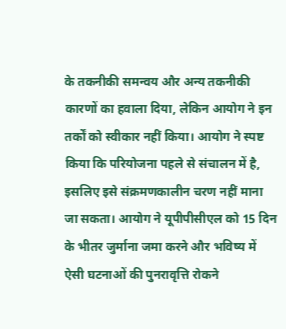के तकनीकी समन्वय और अन्य तकनीकी कारणों का हवाला दिया, लेकिन आयोग ने इन तर्कों को स्वीकार नहीं किया। आयोग ने स्पष्ट किया कि परियोजना पहले से संचालन में है, इसलिए इसे संक्रमणकालीन चरण नहीं माना जा सकता। आयोग ने यूपीपीसीएल को 15 दिन के भीतर जुर्माना जमा करने और भविष्य में ऐसी घटनाओं की पुनरावृत्ति रोकने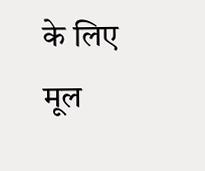के लिए मूल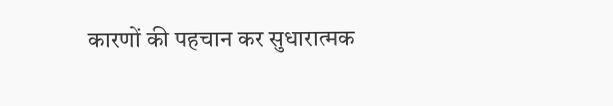कारणों की पहचान कर सुधारात्मक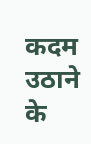कदम उठाने के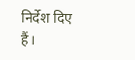निर्देश दिए हैं।